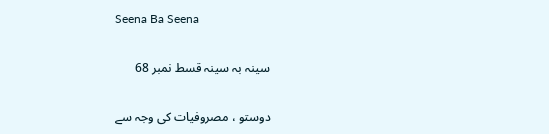Seena Ba Seena

سینہ بہ سینہ قسط نمبر 68

دوستو ، مصروفیات کی وجہ سے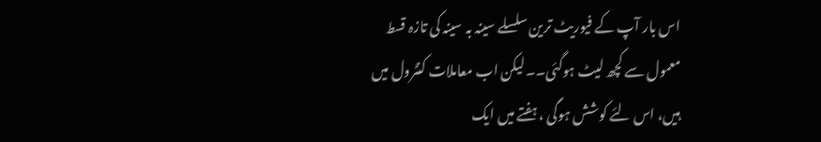اس بار آپ کے فیوریٹ ترین سلسلے سینہ بہ سینہ کی تازہ قسط معمول سے کچھ لیٹ ہوگئی۔۔ لیکن اب معاملات کنٹرول میں ہیں، اس لئے کوشش ہوگی ، ہفتے میں ایک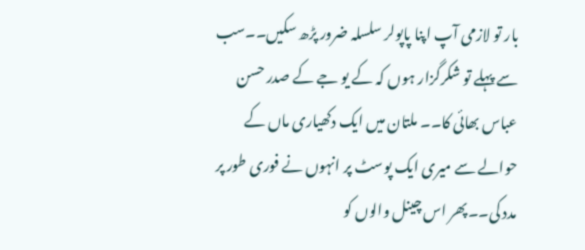بار تو لازمی آپ اپنا پاپولر سلسلہ ضرور پڑھ سکیں۔۔سب سے پہلے تو شکرگزار ہوں کہ کے یو جے کے صدر حسن عباس بھائی کا۔۔ ملتان میں ایک دکھیاری ماں کے حوالے سے میری ایک پوسٹ پر انہوں نے فوری طور پر مدد کی۔۔پھر اس چینل والوں کو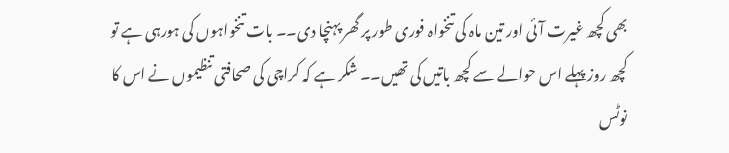بھی کچھ غیرت آئی اور تین ماہ کی تنخواہ فوری طور پر گھر پہنچا دی۔۔ بات تنخواہوں کی ہورہی ہے تو کچھ روز پہلے اس حوالے سے کچھ باتیں کی تھیں۔۔ شکر ہے کہ کراچی کی صحافتی تنظیموں نے اس کا نوٹس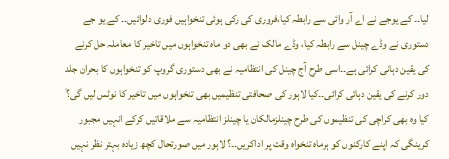لیا۔۔ کے یوجے نے اے آر وائی سے رابطہ کیا،فروری کی رکی ہوئی تنخواہیں فوری دلوائیں۔۔ کے یو جے دستوری نے وڈے چینل سے رابطہ کیا، وڈے مالک نے بھی دو ماہ تنخواہوں میں تاخیر کا معاملہ حل کرنے کی یقین دہانی کرائی ہے۔۔اسی طرح آج چینل کی انتظامیہ نے بھی دستوری گروپ کو تنخواہوں کا بحران جلد دور کرنے کی یقین دہائی کرائی۔۔کیا لاہور کی صحافتی تنظیمیں بھی تنخواہوں میں تاخیر کا نوٹس لیں گی؟َ کیا وہ بھی کراچی کی تنظیموں کی طرح چینلزمالکان یا چینلز انتظامیہ سے ملاقاتیں کرکے انہیں مجبور کرینگی کہ اپنے کارکنوں کو ہرماہ تنخواہ وقت پر اداکریں۔۔؟ لاہور میں صورتحال کچھ زیادہ بہتر نظر نہیں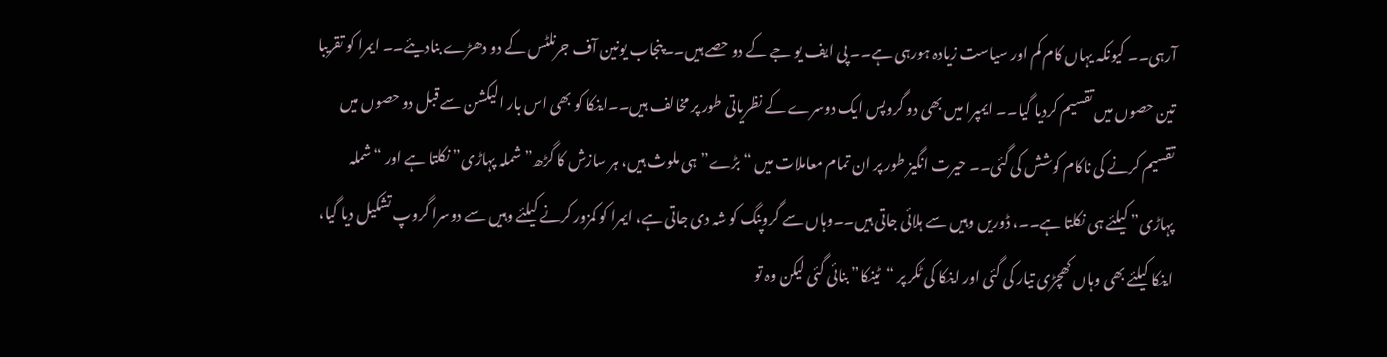آرہی۔۔ کیونکہ یہاں کام کم اور سیاست زیادہ ہورہی ہے۔۔ پی ایف یو جے کے دو حصے ہیں۔۔پنجاب یونین آف جرنلٹس کے دو دھڑے بنادیئے۔۔ ایمرا کو تقریبا تین حصوں میں تقسیم کردیا گیا۔۔ ایمپرا میں بھی دو گروپس ایک دوسرے کے نظریاتی طور پر مخالف ہیں۔۔اینکا کو بھی اس بار الیکشن سے قبل دو حصوں میں تقسیم کرنے کی ناکام کوشش کی گئی۔۔ حیرت انگیز طور پر ان تمام معاملات میں “بڑے” ہی ملوث ہیں، ہر سازش کا گڑھ” شملہ پہاڑی” نکلتا ہے اور “شملہ پہاڑی” کیلئے ہی نکلتا ہے۔۔، ڈوریں وہیں سے ہلائی جاتی ہیں۔۔وہاں سے گروپنگ کو شہ دی جاتی ہے، ایمرا کو کمزور کرنے کیلئے وہیں سے دوسرا گروپ تشکیل دیا گیا، اینکا کیلئے بھی وہاں کھچڑی تیار کی گئی اور اینکا کی ٹکر پر “ٹینکا” بنائی گئی لیکن وہ تو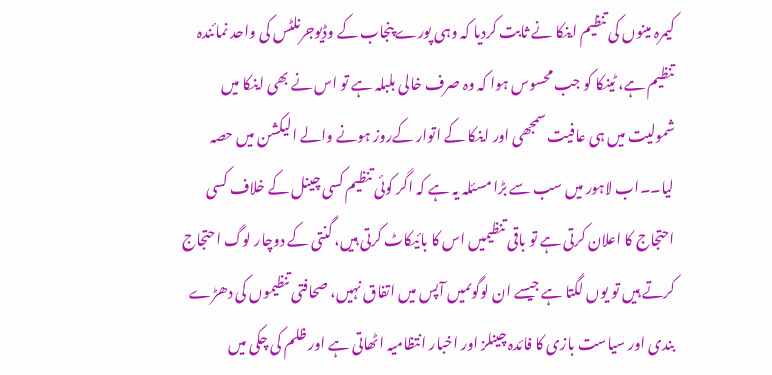کیمرہ مینوں کی تنظیم اینکا نے ثابت کردیا کہ وہی پورے پنجاب کے وڈیوجرنلٹس کی واحد نمائندہ تنظیم ہے، ٹینکا کو جب محسوس ہوا کہ وہ صرف خالی بلبلہ ہے تو اس نے بھی اینکا میں شمولیت میں ہی عافیت سمجھی اور اینکا کے اتوار کےروز ہونے والے الیکشن میں حصہ لیا۔۔اب لاہور میں سب سے بڑا مسئلہ یہ ہے کہ اگر کوئی تنظیم کسی چینل کے خلاف کسی احتجاج کا اعلان کرتی ہے تو باقی تنظیمیں اس کا بائیکاٹ کرتی ہیں، گنتی کے دوچار لوگ احتجاج کرتے ہیں تو یوں لگتا ہے جیسے ان لوگوںمیں آپس میں اتفاق نہیں، صحافتی تنظیموں کی دھڑے بندی اور سیاست بازی کا فائدہ چینلز اور اخبار انتظامیہ اٹھاتی ہے اور ظلم کی چکی میں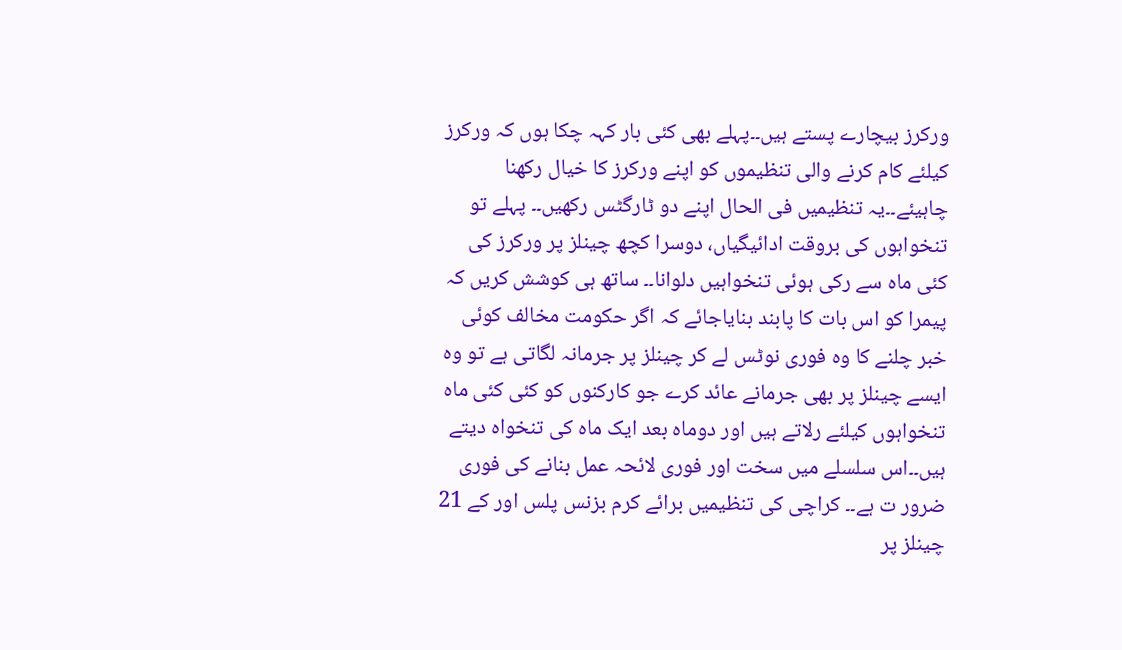ورکرز بیچارے پستے ہیں۔۔پہلے بھی کئی بار کہہ چکا ہوں کہ ورکرز کیلئے کام کرنے والی تنظیموں کو اپنے ورکرز کا خیال رکھنا چاہیئے۔۔یہ تنظیمیں فی الحال اپنے دو ٹارگٹس رکھیں۔۔ پہلے تو تنخواہوں کی بروقت ادائیگیاں، دوسرا کچھ چینلز پر ورکرز کی کئی ماہ سے رکی ہوئی تنخواہیں دلوانا۔۔ ساتھ ہی کوشش کریں کہ پیمرا کو اس بات کا پابند بنایاجائے کہ اگر حکومت مخالف کوئی خبر چلنے کا وہ فوری نوٹس لے کر چینلز پر جرمانہ لگاتی ہے تو وہ ایسے چینلز پر بھی جرمانے عائد کرے جو کارکنوں کو کئی کئی ماہ تنخواہوں کیلئے رلاتے ہیں اور دوماہ بعد ایک ماہ کی تنخواہ دیتے ہیں۔۔اس سلسلے میں سخت اور فوری لائحہ عمل بنانے کی فوری ضرور ت ہے۔۔ کراچی کی تنظیمیں برائے کرم بزنس پلس اور کے 21 چینلز پر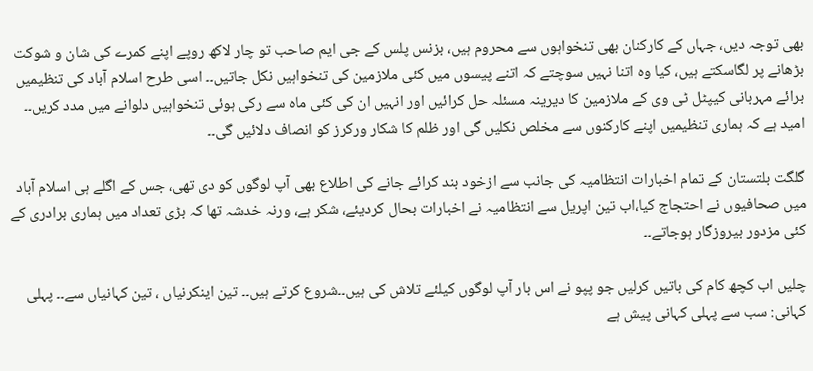بھی توجہ دیں، جہاں کے کارکنان بھی تنخواہوں سے محروم ہیں، بزنس پلس کے جی ایم صاحب تو چار لاکھ روپے اپنے کمرے کی شان و شوکت بڑھانے پر لگاسکتے ہیں، کیا وہ اتنا نہیں سوچتے کہ اتنے پیسوں میں کئی ملازمین کی تنخواہیں نکل جاتیں۔۔ اسی طرح اسلام آباد کی تنظیمیں برائے مہربانی کیپٹل ٹی وی کے ملازمین کا دیرینہ مسئلہ حل کرائیں اور انہیں ان کی کئی ماہ سے رکی ہوئی تنخواہیں دلوانے میں مدد کریں۔۔ امید ہے کہ ہماری تنظیمیں اپنے کارکنوں سے مخلص نکلیں گی اور ظلم کا شکار ورکرز کو انصاف دلائیں گی۔۔

گلگت بلتستان کے تمام اخبارات انتظامیہ کی جانب سے ازخود بند کرائے جانے کی اطلاع بھی آپ لوگوں کو دی تھی، جس کے اگلے ہی اسلام آباد میں صحافیوں نے احتجاج کیا،اب تین اپریل سے انتظامیہ نے اخبارات بحال کردیئے، شکر ہے، ورنہ خدشہ تھا کہ بڑی تعداد میں ہماری برادری کے کئی مزدور بیروزگار ہوجاتے۔۔

چلیں اب کچھ کام کی باتیں کرلیں جو پپو نے اس بار آپ لوگوں کیلئے تلاش کی ہیں۔۔شروع کرتے ہیں۔۔ تین اینکرنیاں ، تین کہانیاں سے۔۔ پہلی کہانی: سب سے پہلی کہانی پیش ہے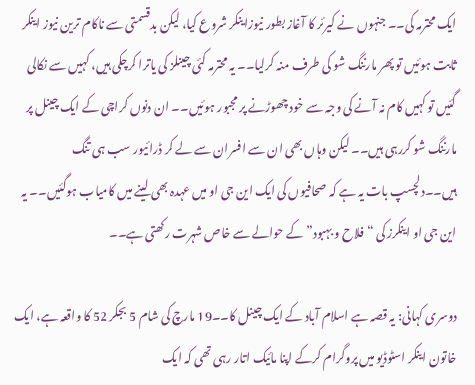ایک محترمہ کی۔۔ جنہوں نے کیرئر کا آغاز بطور نیوزاینکر شروع کیا، لیکن بدقسمتی سے ناکام ترین نیوز اینکر ثابت ہوئیں تو پھر مارننگ شو کی طرف منہ کرلیا۔۔ یہ محترمہ کئی چینلز کی یاترا کرچکی ہیں، کہیں سے نکالی گئیں تو کہیں کام نہ آنے کی وجہ سے خود چھوڑنے پر مجبور ہوئیں۔۔ ان دنوں کراچی کے ایک چینل پر مارننگ شو کررہی ہیں۔۔ لیکن وہاں بھی ان سے افسران سے لے کر ڈرائیور سب ہی تنگ ہیں۔۔دلچسپ بات یہ ہے کہ صحافیوں کی ایک این جی او میں عہدہ بھی لینے میں کامیاب ہوگئیں۔۔ یہ این جی او اینکرز کی “فلاح و بہبود” کے حوالے سے خاص شہرت رکھتی ہے۔۔

دوسری کہانی: یہ قصہ ہے اسلام آباد کے ایک چینل کا۔۔19 مارچ کی شام 5 بجکر 52 کا واقعہ ہے، ایک خاتون اینکر اسٹوڈیو میں پروگرام کرکے اپنا مائیک اتار رہی تھی کہ ایک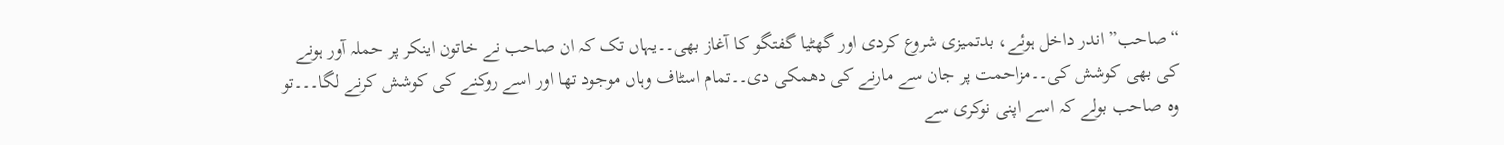“صاحب” اندر داخل ہوئے، بدتمیزی شروع کردی اور گھٹیا گفتگو کا آغاز بھی۔۔یہاں تک کہ ان صاحب نے خاتون اینکر پر حملہ آور ہونے کی بھی کوشش کی۔۔مزاحمت پر جان سے مارنے کی دھمکی دی۔۔تمام اسٹاف وہاں موجود تھا اور اسے روکنے کی کوشش کرنے لگا۔۔۔تو وہ صاحب بولے کہ اسے اپنی نوکری سے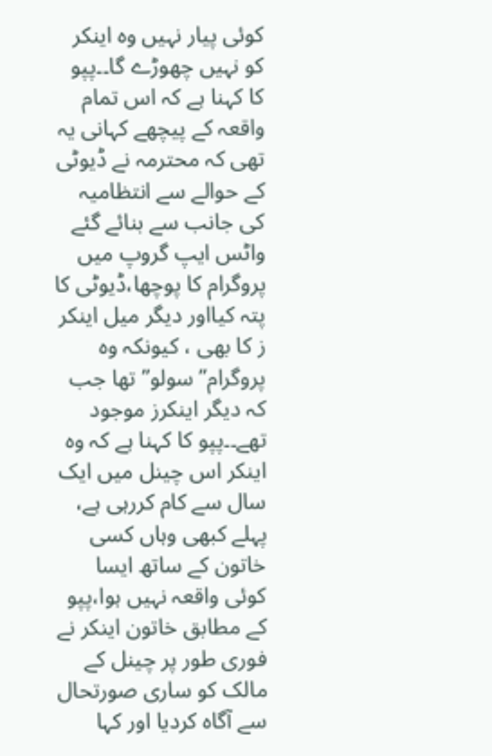کوئی پیار نہیں وہ اینکر کو نہیں چھوڑے گا۔۔پپو کا کہنا ہے کہ اس تمام واقعہ کے پیچھے کہانی یہ تھی کہ محترمہ نے ڈیوٹی کے حوالے سے انتظامیہ کی جانب سے بنائے گئے واٹس ایپ گروپ میں پروگرام کا پوچھا،ڈیوٹی کا پتہ کیااور دیگر میل اینکر ز کا بھی ، کیونکہ وہ پروگرام” سولو” تھا جب کہ دیگر اینکرز موجود تھے۔۔پپو کا کہنا ہے کہ وہ اینکر اس چینل میں ایک سال سے کام کررہی ہے، پہلے کبھی وہاں کسی خاتون کے ساتھ ایسا کوئی واقعہ نہیں ہوا،پپو کے مطابق خاتون اینکر نے فوری طور پر چینل کے مالک کو ساری صورتحال سے آگاہ کردیا اور کہا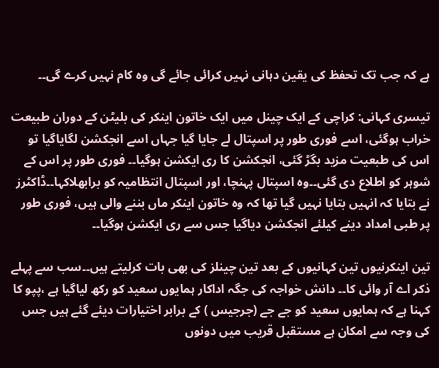ہے کہ جب تک تحفظ کی یقین دہانی نہیں کرائی جائے گی وہ کام نہیں کرے گی۔۔

تیسری کہانی: کراچی کے ایک چینل میں ایک خاتون اینکر کی بلیٹن کے دوران طبیعت خراب ہوگئی، اسے فوری طور پر اسپتال لے جایا گیا جہاں اسے انجکشن لگایاگیا تو اس کی طبعیت مزید بگڑ گئی، انجکشن کا ری ایکشن ہوگیا۔۔ فوری طور پر اس کے شوہر کو اطلاع دی گئی۔۔وہ اسپتال پہنچا، اور اسپتال انتظامیہ کو برابھلاکہا۔۔ڈاکٹرز نے بتایا کہ انہیں بتایا نہیں گیا تھا کہ وہ خاتون اینکر ماں بننے والی ہیں، فوری طور پر طبی امداد دینے کیلئے انجکشن دیاگیا جس سے ری ایکشن ہوگیا۔۔

تین اینکرنیوں تین کہانیوں کے بعد تین چینلز کی بھی بات کرلیتے ہیں۔۔سب سے پہلے ذکر اے آر وائی کا۔۔ دانش خواجہ کی جگہ اداکار ہمایوں سعید کو رکھ لیاگیا ہے ،پپو کا کہنا ہے کہ ہمایوں سعید کو جے جے (جرجیس ) کے برابر اختیارات دیئے گئے ہیں جس کی وجہ سے امکان ہے مستقبل قریب میں دونوں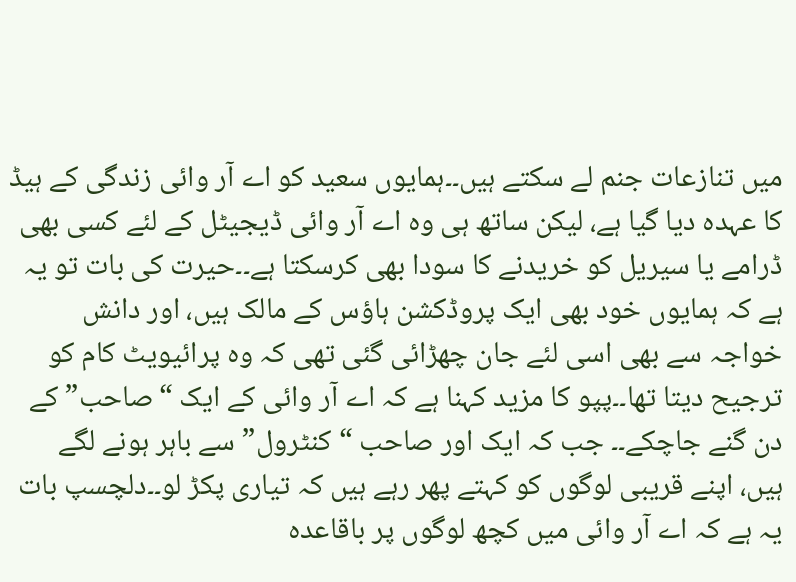میں تنازعات جنم لے سکتے ہیں۔۔ہمایوں سعید کو اے آر وائی زندگی کے ہیڈ کا عہدہ دیا گیا ہے، لیکن ساتھ ہی وہ اے آر وائی ڈیجیٹل کے لئے کسی بھی ڈرامے یا سیریل کو خریدنے کا سودا بھی کرسکتا ہے۔۔حیرت کی بات تو یہ ہے کہ ہمایوں خود بھی ایک پروڈکشن ہاؤس کے مالک ہیں، اور دانش خواجہ سے بھی اسی لئے جان چھڑائی گئی تھی کہ وہ پرائیویٹ کام کو ترجیح دیتا تھا۔۔پپو کا مزید کہنا ہے کہ اے آر وائی کے ایک “صاحب” کے دن گنے جاچکے۔۔ جب کہ ایک اور صاحب “کنٹرول” سے باہر ہونے لگے ہیں، اپنے قریبی لوگوں کو کہتے پھر رہے ہیں کہ تیاری پکڑ لو۔۔دلچسپ بات یہ ہے کہ اے آر وائی میں کچھ لوگوں پر باقاعدہ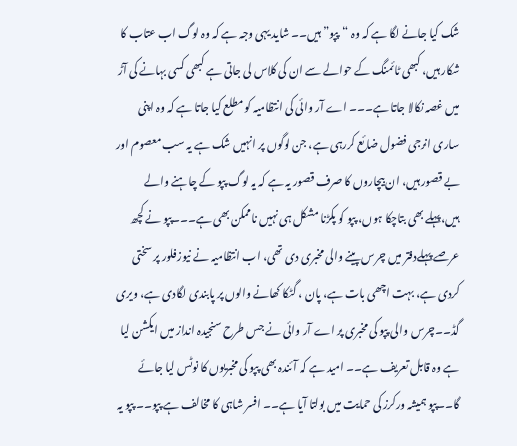شک کیا جانے لگا ہے کہ وہ “پپو” ہیں۔۔ شاید یہی وجہ ہے کہ وہ لوگ اب عتاب کا شکار ہیں، کبھی ٹائمنگ کے حوالے سے ان کی کلاس لی جاتی ہے کبھی کسی بہانے کی آڑ میں غصہ نکالا جاتا ہے۔۔۔ اے آر وائی کی انتظامیہ کو مطلع کیا جاتا ہے کہ وہ اپنی ساری انرجی فضول ضائع کررہی ہے، جن لوگوں پر انہیں شک ہے یہ سب معصوم اور بے قصور ہیں، ان بیچاروں کا صرف قصور یہ ہے کہ یہ لوگ پپو کے چاہنے والے ہیں،پہلے بھی بتاچکا ہوں، پپو کو پکڑنا مشکل ہی نہیں ناممکن بھی ہے۔۔۔پپو نے کچھ عرصے پہلےدفتر میں چرس پینے والی مخبری دی تھی، اب انتظامیہ نے نیوزفلور پر سختی کردی ہے، بہت اچھی بات ہے، پان ، گٹکا کھانے والوں پر پابندی لگادی ہے، ویری گڈ۔۔چرس والی پپو کی مخبری پر اے آر وائی نے جس طرح سنجیدہ انداز میں ایکشن لیا ہے وہ قابل تعریف ہے۔۔ امید ہے کہ آئندہ بھی پپو کی مخبریوں کا نوٹس لیا جائے گا۔۔پپو ہمیشہ ورکرز کی حمایت میں بولتا آیا ہے۔۔ افسر شاہی کا مخالف ہے پپو۔۔ پپو یہ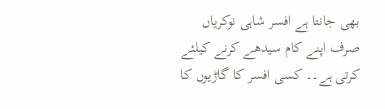بھی جانتا ہے افسر شاہی نوکریاں صرف اپنے کام سیدھے کرنے کیلئے کرتی ہے۔۔ کسی افسر کا گاڑیوں کا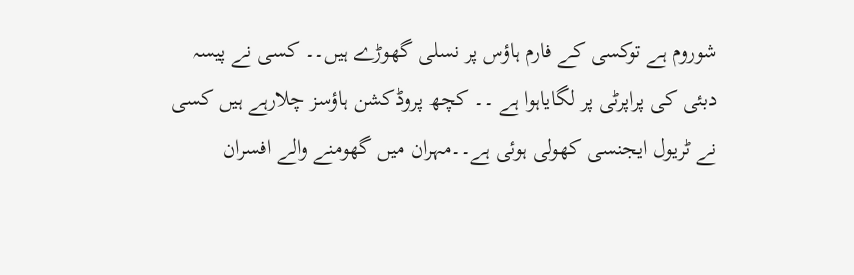شوروم ہے توکسی کے فارم ہاؤس پر نسلی گھوڑے ہیں۔۔ کسی نے پیسہ دبئی کی پراپرٹی پر لگایاہوا ہے ۔۔ کچھ پروڈکشن ہاؤسز چلارہے ہیں کسی نے ٹریول ایجنسی کھولی ہوئی ہے۔۔مہران میں گھومنے والے افسران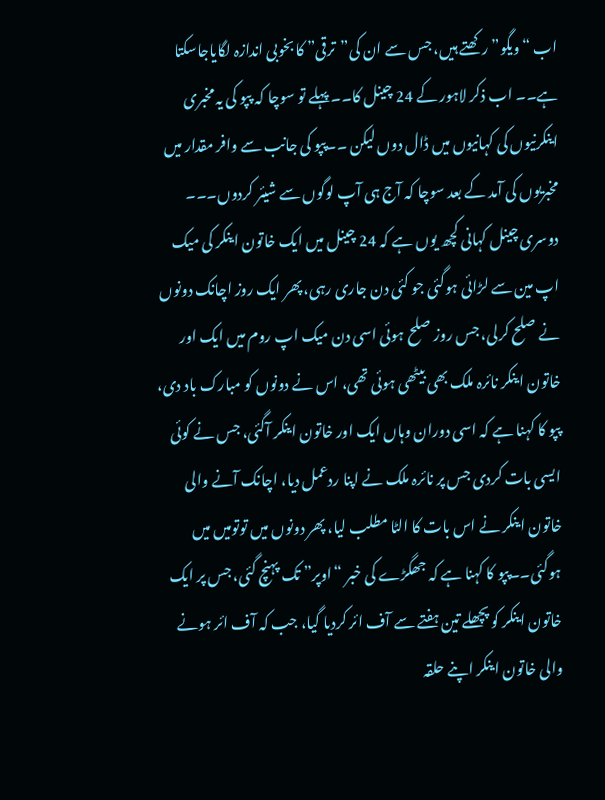اب “ویگو” رکھتے ہیں، جس سے ان کی”ترقی” کا بخوبی اندازہ لگایاجاسکتا ہے۔۔ اب ذکر لاہور کے 24 چینل کا۔۔ پہلے تو سوچا کہ پپو کی یہ مخبری اینکرنیوں کی کہانیوں میں ڈال دوں لیکن ۔۔پپو کی جانب سے وافر مقدار میں مخبریوں کی آمد کے بعد سوچا کہ آج ہی آپ لوگوں سے شیئر کردوں۔۔۔ دوسری چینل کہانی کچھ یوں ہے کہ 24 چینل میں ایک خاتون اینکر کی میک اپ مین سے لڑائی ہوگئی جو کئی دن جاری رہی، پھر ایک روز اچانک دونوں نے صلح کرلی، جس روز صلح ہوئی اسی دن میک اپ روم میں ایک اور خاتون اینکر نائرہ ملک بھی بیٹھی ہوئی تھی، اس نے دونوں کو مبارک باد دی، پپو کا کہنا ہے کہ اسی دوران وہاں ایک اور خاتون اینکر آگئی، جس نے کوئی ایسی بات کردی جس پر نائرہ ملک نے اپنا ردعمل دیا، اچانک آنے والی خاتون اینکر نے اس بات کا الٹا مطلب لیا، پھر دونوں میں توتومیں میں ہوگئی۔۔پپو کا کہنا ہے کہ جھگڑے کی خبر “اوپر” تک پہنچ گئی، جس پر ایک خاتون اینکر کو پچھلے تین ہفتے سے آف ائر کردیا گیا، جب کہ آف ائر ہونے والی خاتون اینکر اپنے حلقہ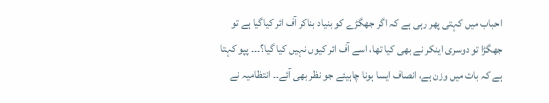احباب میں کہتی پھر رہی ہے کہ اگر جھگڑے کو بنیاد بناکر آف ائر کیاگیا ہے تو جھگڑا تو دوسری اینکر نے بھی کیا تھا، اسے آف ائر کیوں نہیں کیا گیا؟۔۔۔ پپو کہتا ہے کہ بات میں وزن ہے، انصاف ایسا ہونا چاہیئے جو نظر بھی آئے۔۔ انتظامیہ نے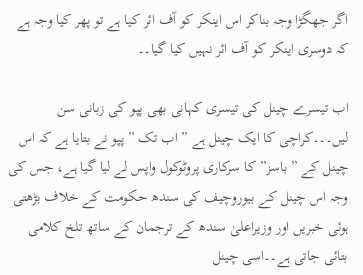اگر جھگڑا وجہ بناکر اس اینکر کو آف ائر کیا ہے تو پھر کیا وجہ ہے کہ دوسری اینکر کو آف ائر نہیں کیا گیا۔۔

اب تیسرے چینل کی تیسری کہانی بھی پپو کی زبانی سن لیں۔۔۔کراچی کا ایک چینل ہے ” اب تک ” پپو نے بتایا ہے کہ اس چینل کے ” باسز” کا سرکاری پروٹوکول واپس لے لیا گیا ہے، جس کی وجہ اس چینل کے بیوروچیف کی سندھ حکومت کے خلاف بڑھتی ہوئی خبریں اور وزیراعلیٰ سندھ کے ترجمان کے ساتھ تلخ کلامی بتائی جاتی ہے۔۔اسی چینل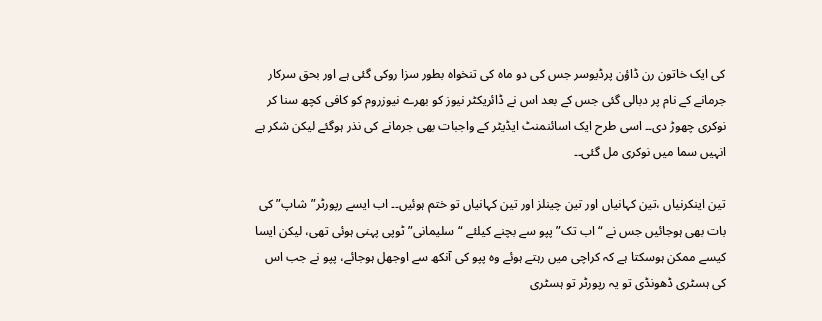کی ایک خاتون رن ڈاؤن پرڈیوسر جس کی دو ماہ کی تنخواہ بطور سزا روکی گئی ہے اور بحق سرکار جرمانے کے نام پر دبالی گئی جس کے بعد اس نے ڈائریکٹر نیوز کو بھرے نیوزروم کو کافی کچھ سنا کر نوکری چھوڑ دی۔۔ اسی طرح ایک اسائنمنٹ ایڈیٹر کے واجبات بھی جرمانے کی نذر ہوگئے لیکن شکر ہے انہیں سما میں نوکری مل گئی۔۔

تین اینکرنیاں ،تین کہانیاں اور تین چینلز اور تین کہانیاں تو ختم ہوئیں۔۔ اب ایسے رپورٹر”شاپ” کی بات بھی ہوجائیں جس نے “اب تک” پپو سے بچنے کیلئے “سلیمانی” ٹوپی پہنی ہوئی تھی، لیکن ایسا کیسے ممکن ہوسکتا ہے کہ کراچی میں رہتے ہوئے وہ پپو کی آنکھ سے اوجھل ہوجائے، پپو نے جب اس کی ہسٹری ڈھونڈی تو یہ رپورٹر تو ہسٹری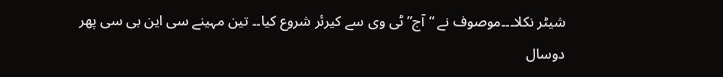شیٹر نکلا۔۔۔موصوف نے “آج” ٹی وی سے کیرئر شروع کیا۔۔ تین مہینے سی این بی سی پھر دوسال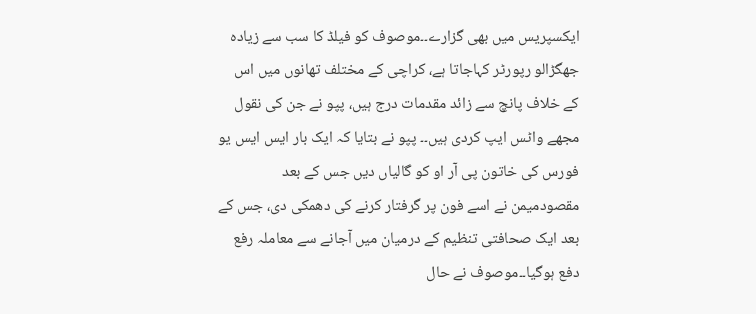ایکسپریس میں بھی گزارے۔۔موصوف کو فیلڈ کا سب سے زیادہ جھگڑالو رپورٹر کہاجاتا ہے، کراچی کے مختلف تھانوں میں اس کے خلاف پانچ سے زائد مقدمات درج ہیں، پپو نے جن کی نقول مجھے واٹس ایپ کردی ہیں۔۔ پپو نے بتایا کہ ایک بار ایس ایس یو فورس کی خاتون پی آر او کو گالیاں دیں جس کے بعد مقصودمیمن نے اسے فون پر گرفتار کرنے کی دھمکی دی، جس کے بعد ایک صحافتی تنظیم کے درمیان میں آجانے سے معاملہ رفع دفع ہوگیا۔۔موصوف نے حال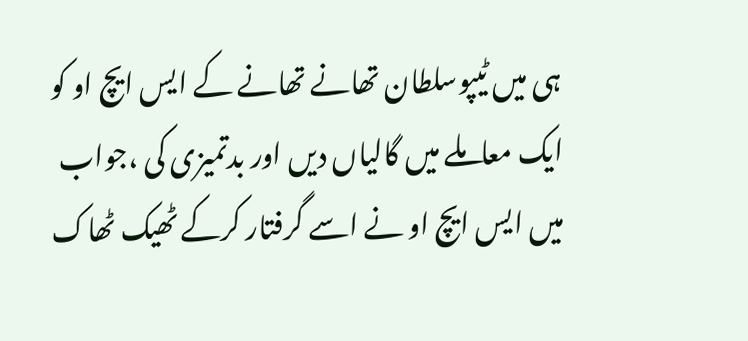ہی میں ٹیپوسلطان تھانے تھانے کے ایس ایچ او کو ایک معاملے میں گالیاں دیں اور بدتمیزی کی ،جواب میں ایس ایچ او نے اسے گرفتار کرکے ٹھیک ٹھاک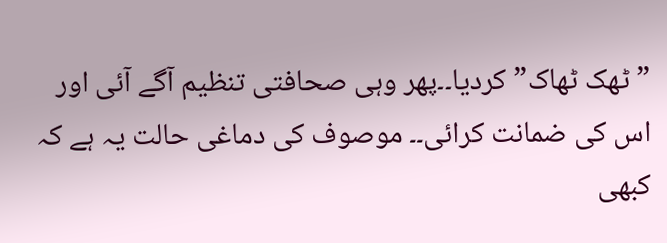” ٹھک ٹھاک” کردیا۔۔پھر وہی صحافتی تنظیم آگے آئی اور اس کی ضمانت کرائی۔۔ موصوف کی دماغی حالت یہ ہے کہ کبھی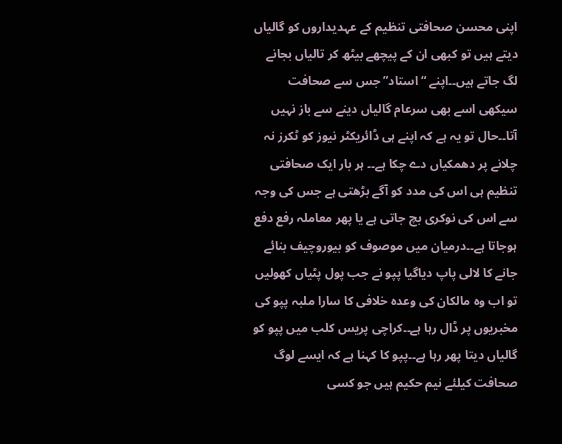اپنی محسن صحافتی تنظیم کے عہدیداروں کو گالیاں دیتے ہیں تو کبھی ان کے پیچھے بیٹھ کر تالیاں بجانے لگ جاتے ہیں۔۔اپنے “استاد” جس سے صحافت سیکھی اسے بھی سرعام گالیاں دینے سے باز نہیں آتا۔۔حال تو یہ ہے کہ اپنے ہی ڈائریکٹر نیوز کو ٹکرز نہ چلانے پر دھمکیاں دے چکا ہے۔۔ ہر بار ایک صحافتی تنظیم ہی اس کی مدد کو آگے بڑھتی ہے جس کی وجہ سے اس کی نوکری بچ جاتی ہے یا پھر معاملہ رفع دفع ہوجاتا ہے۔۔درمیان میں موصوف کو بیوروچیف بنائے جانے کا لالی پاپ دیاگیا پپو نے جب پول پٹیاں کھولیں تو اب وہ مالکان کی وعدہ خلافی کا سارا ملبہ پپو کی مخبریوں پر ڈال رہا ہے۔۔کراچی پریس کلب میں پپو کو گالیاں دیتا پھر رہا ہے۔۔پپو کا کہنا ہے کہ ایسے لوگ صحافت کیلئے نیم حکیم ہیں جو کسی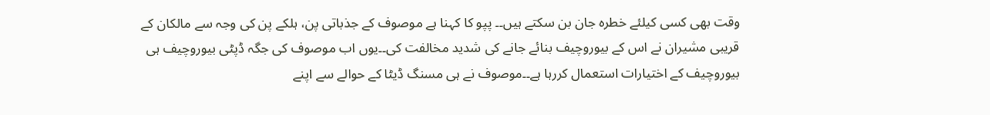وقت بھی کسی کیلئے خطرہ جان بن سکتے ہیں۔۔ پپو کا کہنا ہے موصوف کے جذباتی پن، ہلکے پن کی وجہ سے مالکان کے قریبی مشیران نے اس کے بیوروچیف بنائے جانے کی شدید مخالفت کی۔۔یوں اب موصوف کی جگہ ڈپٹی بیوروچیف ہی بیوروچیف کے اختیارات استعمال کررہا ہے۔۔موصوف نے ہی مسنگ ڈیٹا کے حوالے سے اپنے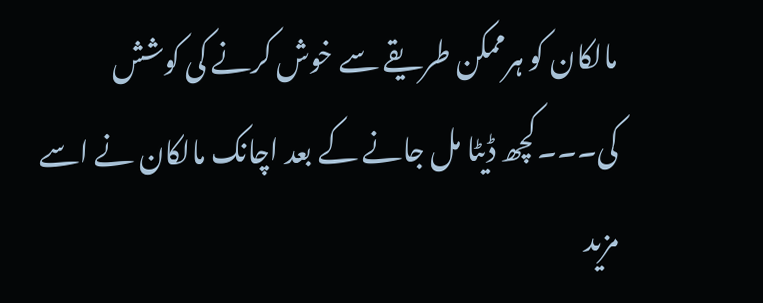مالکان کو ہرممکن طریقے سے خوش کرنے کی کوشش کی۔۔۔کچھ ڈیٹا مل جانے کے بعد اچانک مالکان نے اسے مزید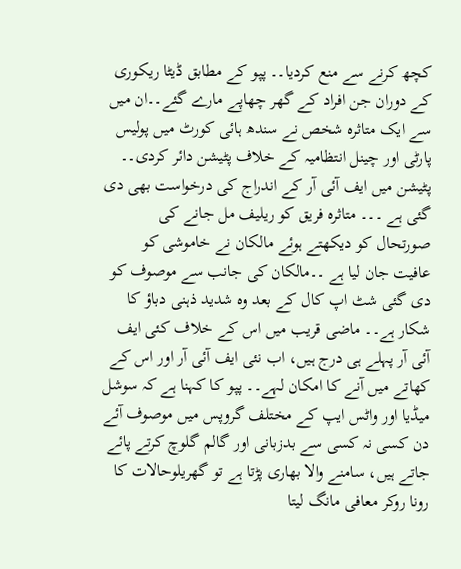کچھ کرنے سے منع کردیا۔۔ پپو کے مطابق ڈیٹا ریکوری کے دوران جن افراد کے گھر چھاپے مارے گئے۔۔ان میں سے ایک متاثرہ شخص نے سندھ ہائی کورٹ میں پولیس پارٹی اور چینل انتظامیہ کے خلاف پٹیشن دائر کردی۔۔ پٹیشن میں ایف آئی آر کے اندراج کی درخواست بھی دی گئی ہے ۔۔۔ متاثرہ فریق کو ریلیف مل جانے کی صورتحال کو دیکھتے ہوئے مالکان نے خاموشی کو عافیت جان لیا ہے ۔۔مالکان کی جانب سے موصوف کو دی گئی شٹ اپ کال کے بعد وہ شدید ذہنی دباؤ کا شکار ہے۔۔ ماضی قریب میں اس کے خلاف کئی ایف آئی آر پہلے ہی درج ہیں، اب نئی ایف آئی آر اور اس کے کھاتے میں آنے کا امکان لہے۔۔ پپو کا کہنا ہے کہ سوشل میڈیا اور واٹس ایپ کے مختلف گروپس میں موصوف آئے دن کسی نہ کسی سے بدزبانی اور گالم گلوچ کرتے پائے جاتے ہیں، سامنے والا بھاری پڑتا ہے تو گھریلوحالات کا رونا روکر معافی مانگ لیتا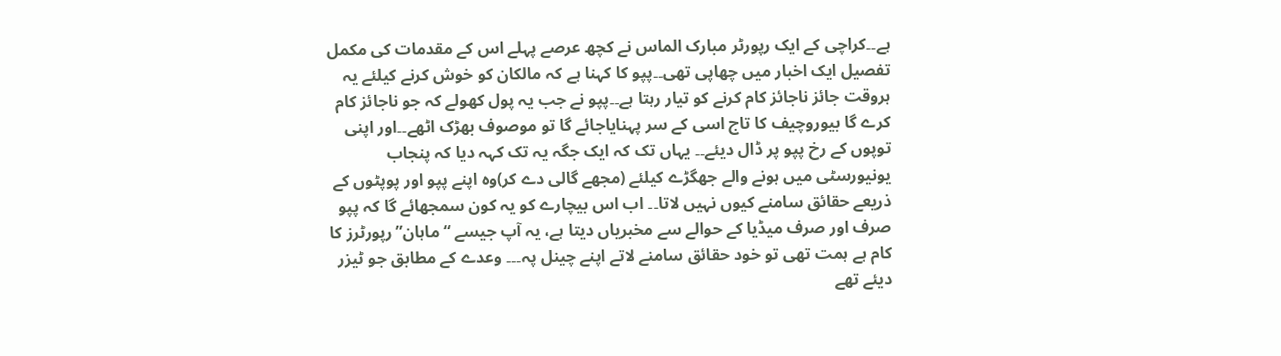ہے۔۔کراچی کے ایک رپورٹر مبارک الماس نے کچھ عرصے پہلے اس کے مقدمات کی مکمل تفصیل ایک اخبار میں چھاپی تھی۔۔پپو کا کہنا ہے کہ مالکان کو خوش کرنے کیلئے یہ ہروقت جائز ناجائز کام کرنے کو تیار رہتا ہے۔۔پپو نے جب یہ پول کھولے کہ جو ناجائز کام کرے گا بیوروچیف کا تاج اسی کے سر پہنایاجائے گا تو موصوف بھڑک اٹھے۔۔اور اپنی توپوں کے رخ پپو پر ڈال دیئے۔۔ یہاں تک کہ ایک جگہ یہ تک کہہ دیا کہ پنجاب یونیورسٹی میں ہونے والے جھگڑے کیلئے (مجھے گالی دے کر)وہ اپنے پپو اور پوپٹوں کے ذریعے حقائق سامنے کیوں نہیں لاتا۔۔ اب اس بیچارے کو یہ کون سمجھائے گا کہ پپو صرف اور صرف میڈیا کے حوالے سے مخبریاں دیتا ہے، یہ آپ جیسے “ماہان” رپورٹرز کا کام ہے ہمت تھی تو خود حقائق سامنے لاتے اپنے چینل پہ۔۔۔ وعدے کے مطابق جو ٹیزر دیئے تھے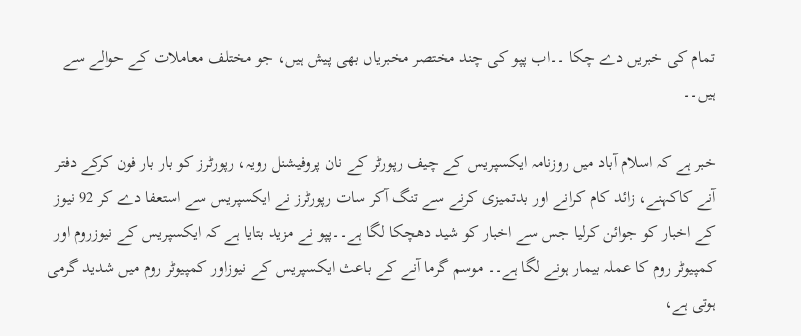تمام کی خبریں دے چکا ۔۔اب پپو کی چند مختصر مخبریاں بھی پیش ہیں، جو مختلف معاملات کے حوالے سے ہیں۔۔

خبر ہے کہ اسلام آباد میں روزنامہ ایکسپریس کے چیف رپورٹر کے نان پروفیشنل رویہ، رپورٹرز کو بار بار فون کرکے دفتر آنے کاکہنے، زائد کام کرانے اور بدتمیزی کرنے سے تنگ آکر سات رپورٹرز نے ایکسپریس سے استعفا دے کر 92 نیوز کے اخبار کو جوائن کرلیا جس سے اخبار کو شید دھچکا لگا ہے۔۔پپو نے مزید بتایا ہے کہ ایکسپریس کے نیوزروم اور کمپیوٹر روم کا عملہ بیمار ہونے لگا ہے۔۔ موسم گرما آنے کے باعث ایکسپریس کے نیوزاور کمپیوٹر روم میں شدید گرمی ہوتی ہے،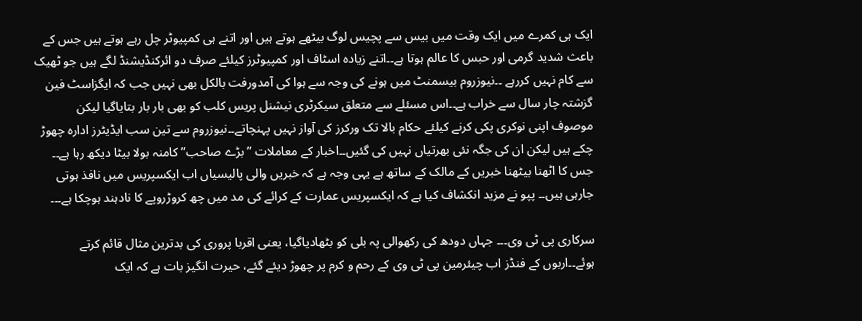ایک ہی کمرے میں ایک وقت میں بیس سے پچیس لوگ بیٹھے ہوتے ہیں اور اتنے ہی کمپیوٹر چل رہے ہوتے ہیں جس کے باعث شدید گرمی اور حبس کا عالم ہوتا ہے۔۔اتنے زیادہ اسٹاف اور کمپیوٹرز کیلئے صرف دو ائرکنڈیشنڈ لگے ہیں جو ٹھیک سے کام نہیں کررہے ۔۔نیوزروم بیسمنٹ میں ہونے کی وجہ سے ہوا کی آمدورفت بالکل بھی نہیں جب کہ ایگزاسٹ فین گزشتہ چار سال سے خراب ہے۔۔اس مسئلے سے متعلق سیکرٹری نیشنل پریس کلب کو بھی بار بار بتایاگیا لیکن موصوف اپنی نوکری پکی کرنے کیلئے حکام بالا تک ورکرز کی آواز نہیں پہنچاتے۔۔نیوزروم سے تین سب ایڈیٹرز ادارہ چھوڑ چکے ہیں لیکن ان کی جگہ نئی بھرتیاں نہیں کی گئیں۔۔اخبار کے معاملات ” بڑے صاحب” کامنہ بولا بیٹا دیکھ رہا ہے۔۔ جس کا اٹھنا بیٹھنا خبریں کے مالک کے ساتھ ہے یہی وجہ ہے کہ خبریں والی پالیسیاں اب ایکسپریس میں نافذ ہوتی جارہی ہیں۔۔ پپو نے مزید انکشاف کیا ہے کہ ایکسپریس عمارت کے کرائے کی مد میں چھ کروڑروپے کا نادہند ہوچکا ہے۔۔۔

سرکاری پی ٹی وی۔۔۔ جہاں دودھ کی رکھوالی پہ بلی کو بٹھادیاگیا، یعنی اقربا پروری کی بدترین مثال قائم کرتے ہوئے۔۔اربوں کے فنڈز اب چیئرمین پی ٹی وی کے رحم و کرم پر چھوڑ دیئے گئے، حیرت انگیز بات ہے کہ ایک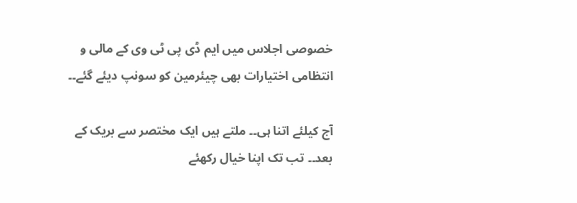خصوصی اجلاس میں ایم ڈی پی ٹی وی کے مالی و انتظامی اختیارات بھی چیئرمین کو سونپ دیئے گئے۔۔

آج کیلئے اتنا ہی۔۔ ملتے ہیں ایک مختصر سے بریک کے بعد۔۔ تب تک اپنا خیال رکھئے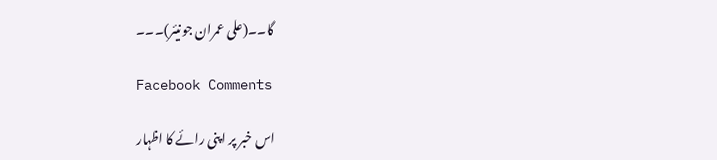گا۔۔(علی عمران جونیئر)۔۔۔

Facebook Comments

اس خبر پر اپنی رائے کا اظہار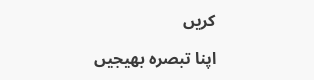کریں

اپنا تبصرہ بھیجیں